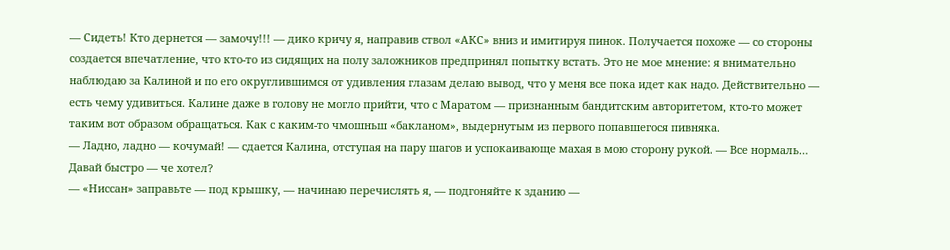— Сидеть! Кто дернется — замочу!!! — дико кричу я, направив ствол «АКС» вниз и имитируя пинок. Получается похоже — со стороны создается впечатление, что кто-то из сидящих на полу заложников предпринял попытку встать. Это не мое мнение: я внимательно наблюдаю за Калиной и по его округлившимся от удивления глазам делаю вывод, что у меня все пока идет как надо. Действительно — есть чему удивиться. Калине даже в голову не могло прийти, что с Маратом — признанным бандитским авторитетом, кто-то может таким вот образом обращаться. Как с каким-то чмошньш «бакланом», выдернутым из первого попавшегося пивняка.
— Ладно, ладно — кочумай! — сдается Калина, отступая на пару шагов и успокаивающе махая в мою сторону рукой. — Все нормаль… Давай быстро — че хотел?
— «Ниссан» заправьте — под крышку, — начинаю перечислять я, — подгоняйте к зданию —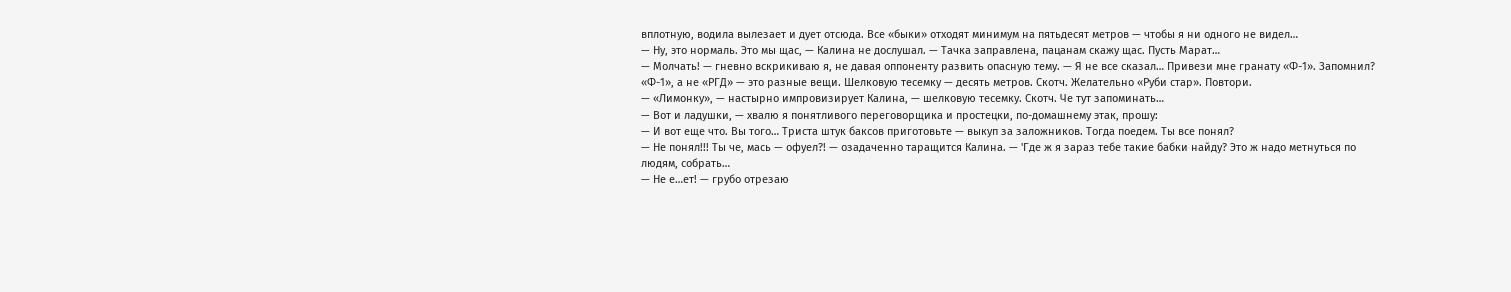вплотную, водила вылезает и дует отсюда. Все «быки» отходят минимум на пятьдесят метров — чтобы я ни одного не видел…
— Ну, это нормаль. Это мы щас, — Калина не дослушал. — Тачка заправлена, пацанам скажу щас. Пусть Марат…
— Молчать! — гневно вскрикиваю я, не давая оппоненту развить опасную тему. — Я не все сказал… Привези мне гранату «Ф-1». Запомнил? «Ф-1», а не «РГД» — это разные вещи. Шелковую тесемку — десять метров. Скотч. Желательно «Руби стар». Повтори.
— «Лимонку», — настырно импровизирует Калина, — шелковую тесемку. Скотч. Че тут запоминать…
— Вот и ладушки, — хвалю я понятливого переговорщика и простецки, по-домашнему этак, прошу:
— И вот еще что. Вы того… Триста штук баксов приготовьте — выкуп за заложников. Тогда поедем. Ты все понял?
— Не понял!!! Ты че, мась — офуел?! — озадаченно таращится Калина. — 'Где ж я зараз тебе такие бабки найду? Это ж надо метнуться по людям, собрать…
— Не е…ет! — грубо отрезаю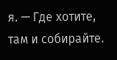я. — Где хотите, там и собирайте.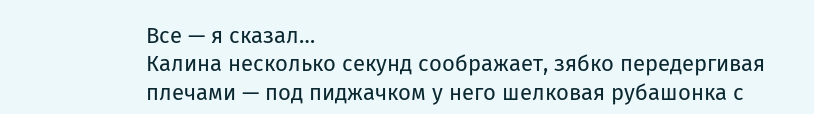Все — я сказал…
Калина несколько секунд соображает, зябко передергивая плечами — под пиджачком у него шелковая рубашонка с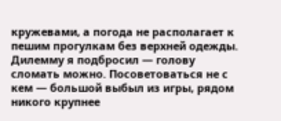кружевами, а погода не располагает к пешим прогулкам без верхней одежды. Дилемму я подбросил — голову сломать можно. Посоветоваться не с кем — большой выбыл из игры, рядом никого крупнее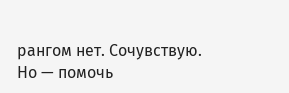рангом нет. Сочувствую. Но — помочь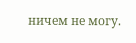ничем не могу.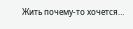Жить почему-то хочется…